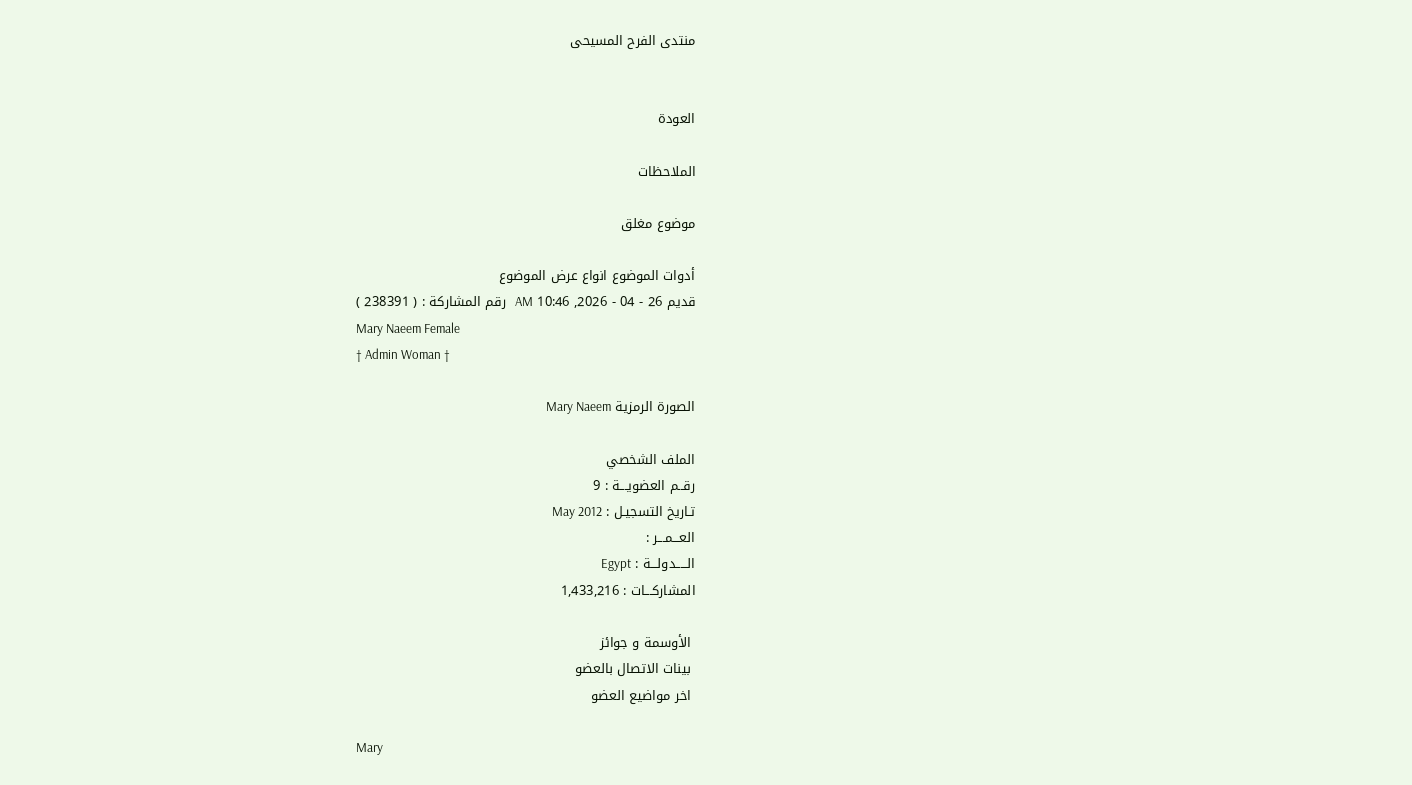منتدى الفرح المسيحى


العودة

الملاحظات

موضوع مغلق

أدوات الموضوع انواع عرض الموضوع
قديم 26 - 04 - 2026, 10:46 AM   رقم المشاركة : ( 238391 )
Mary Naeem Female
† Admin Woman †

الصورة الرمزية Mary Naeem

الملف الشخصي
رقــم العضويـــة : 9
تـاريخ التسجيـل : May 2012
العـــمـــر :
الـــــدولـــة : Egypt
المشاركـــات : 1,433,216

 الأوسمة و جوائز
 بينات الاتصال بالعضو
 اخر مواضيع العضو

Mary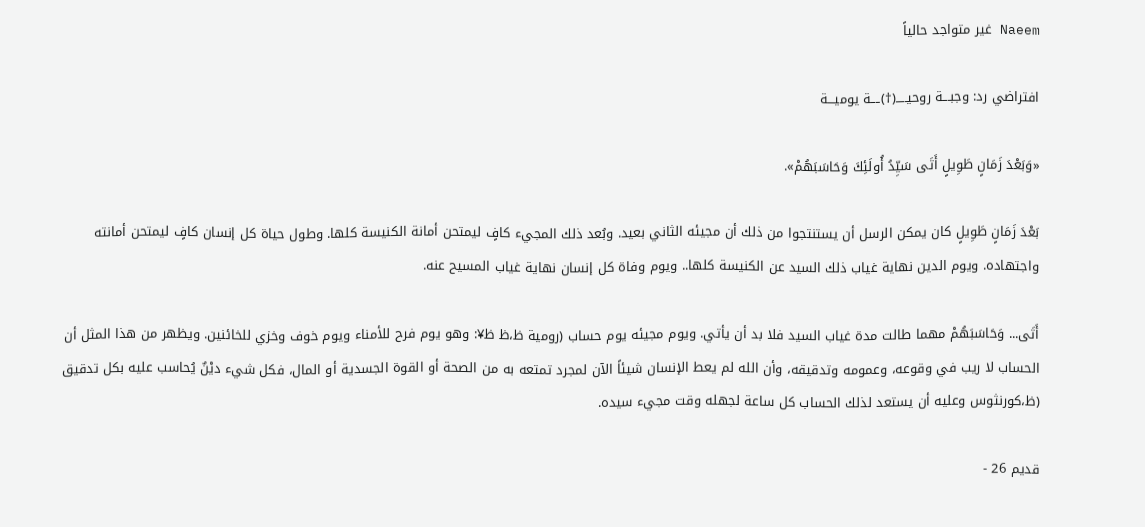Naeem غير متواجد حالياً

افتراضي رد: وجبـــة روحيـــــ(†)ـــة يوميـــة

«وَبَعْدَ زَمَانٍ طَوِيلٍ أَتَى سَيِّدُ أُولَئِكَ وَحَاسَبَهُمْ».

بَعْدَ زَمَانٍ طَوِيلٍ كان يمكن الرسل أن يستنتجوا من ذلك أن مجيئه الثاني بعيد. وبُعد ذلك المجيء كافٍ ليمتحن أمانة الكنيسة كلها. وطول حياة كل إنسان كافٍ ليمتحن أمانته واجتهاده. ويوم الدين نهاية غياب ذلك السيد عن الكنيسة كلها.. ويوم وفاة كل إنسان نهاية غياب المسيح عنه.

أَتَى... وَحَاسَبَهُمْ مهما طالت مدة غياب السيد فلا بد أن يأتي. ويوم مجيئه يوم حساب (رومية ظ،ظ ظ¥: وهو يوم فرح للأمناء ويوم خوف وخزي للخائنين. ويظهر من هذا المثل أن الحساب لا ريب في وقوعه، وعمومه وتدقيقه، وأن الله لم يعط الإنسان شيئاً الآن لمجرد تمتعه به من الصحة أو القوة الجسدية أو المال، فكل شيء ديْنٌ يُحاسب عليه بكل تدقيق (ظ،كورنثوس وعليه أن يستعد لذلك الحساب كل ساعة لجهله وقت مجيء سيده.

قديم 26 -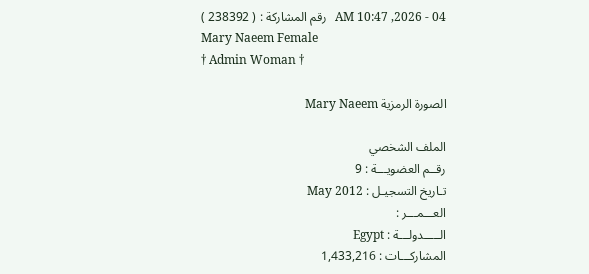04 - 2026, 10:47 AM   رقم المشاركة : ( 238392 )
Mary Naeem Female
† Admin Woman †

الصورة الرمزية Mary Naeem

الملف الشخصي
رقــم العضويـــة : 9
تـاريخ التسجيـل : May 2012
العـــمـــر :
الـــــدولـــة : Egypt
المشاركـــات : 1,433,216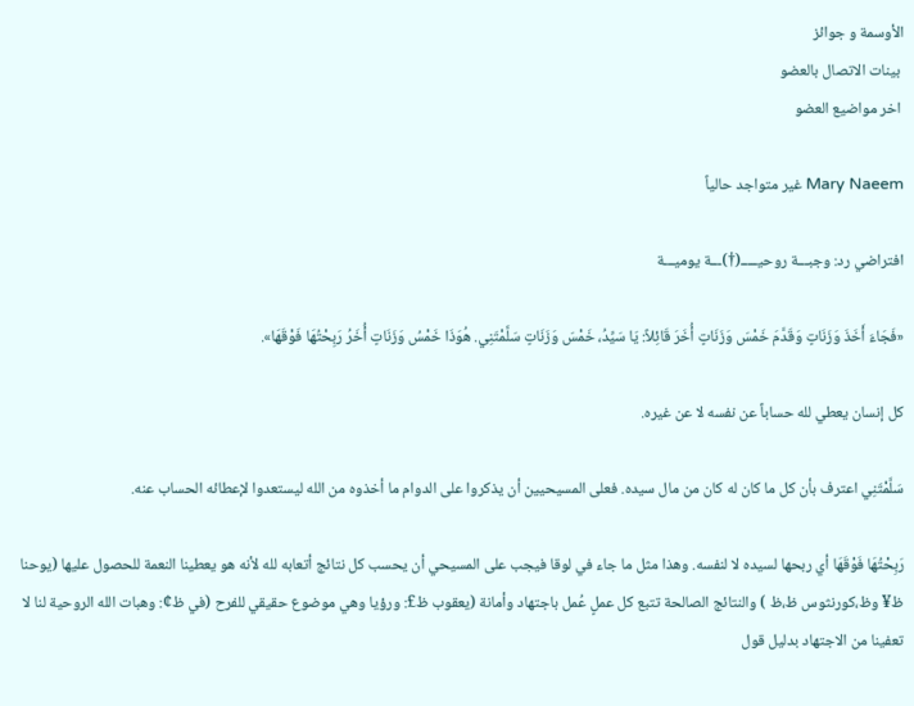الأوسمة و جوائز
 بينات الاتصال بالعضو
 اخر مواضيع العضو

Mary Naeem غير متواجد حالياً

افتراضي رد: وجبـــة روحيـــــ(†)ـــة يوميـــة

«فَجَاءَ أَخَذَ وَزَنَاتٍ وَقَدَّمَ خَمْسَ وَزَنَاتٍ أُخَرَ قَائِلاً: يَا سَيِّدُ، خَمْسَ وَزَنَاتٍ سَلَّمْتَنِي. هُوَذَا خَمْسُ وَزَنَاتٍ أُخَرُ رَبِحْتُهَا فَوْقَهَا».

كل إنسان يعطي لله حساباً عن نفسه لا عن غيره.

سَلَّمْتَنِي اعترف بأن كل ما كان له كان من مال سيده. فعلى المسيحيين أن يذكروا على الدوام ما أخذوه من الله ليستعدوا لإعطائه الحساب عنه.

رَبِحْتُهَا فَوْقَهَا أي ربحها لسيده لا لنفسه. وهذا مثل ما جاء في لوقا فيجب على المسيحي أن يحسب كل نتائج أتعابه لله لأنه هو يعطينا النعمة للحصول عليها (يوحنا ظ¥ وظ،كورنثوس ظ،ظ ) والنتائج الصالحة تتبع كل عملٍ عُمل باجتهاد وأمانة (يعقوب ظ£: ورؤيا وهي موضوع حقيقي للفرح (في ظ¢: وهبات الله الروحية لنا لا تعفينا من الاجتهاد بدليل قول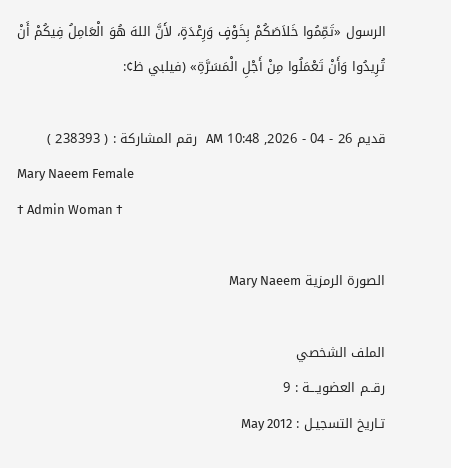الرسول «تَمِّمُوا خَلاَصَكُمْ بِخَوْفٍ وَرِعْدَةٍ، لأَنَّ اللهَ هُوَ الْعَامِلُ فِيكُمْ أَنْ تُرِيدُوا وَأَنْ تَعْمَلُوا مِنْ أَجْلِ الْمَسَرَّةِ» (فيلبي ظ¢:

قديم 26 - 04 - 2026, 10:48 AM   رقم المشاركة : ( 238393 )
Mary Naeem Female
† Admin Woman †

الصورة الرمزية Mary Naeem

الملف الشخصي
رقــم العضويـــة : 9
تـاريخ التسجيـل : May 2012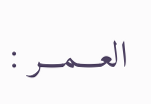العـــمـــر :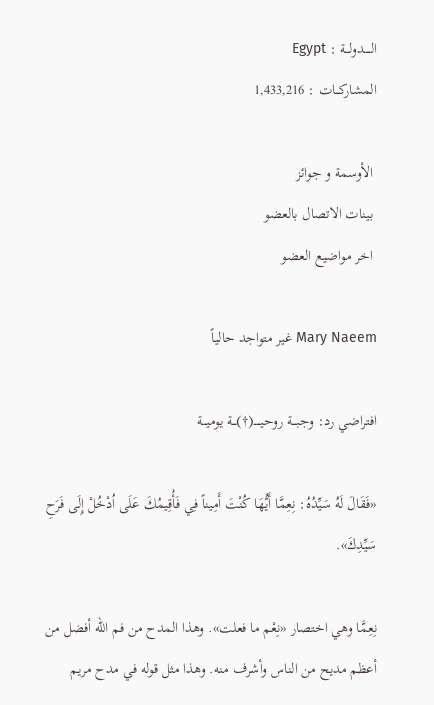الـــــدولـــة : Egypt
المشاركـــات : 1,433,216

 الأوسمة و جوائز
 بينات الاتصال بالعضو
 اخر مواضيع العضو

Mary Naeem غير متواجد حالياً

افتراضي رد: وجبـــة روحيـــــ(†)ـــة يوميـــة

«فَقَالَ لَهُ سَيِّدُهُ: نِعِمَّا أَيُّهَا كُنْتَ أَمِيناً فِي فَأُقِيمُكَ عَلَى اُدْخُلْ إِلَى فَرَحِ سَيِّدِكَ».

نِعِمَّا وهي اختصار «نِعْم ما فعلت». وهذا المدح من فم الله أفضل من أعظم مديح من الناس وأشرف منه. وهذا مثل قوله في مدح مريم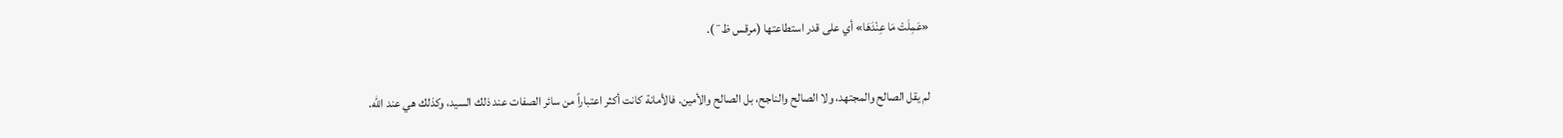«عَمِلَتْ مَا عِنْدَهَا» أي على قدر استطاعتها (مرقس ظ¨).

لم يقل الصالح والمجتهد، ولا الصالح والناجح، بل الصالح والأمين. فالأمانة كانت أكثر اعتباراً من سائر الصفات عند ذلك السيد، وكذلك هي عند الله.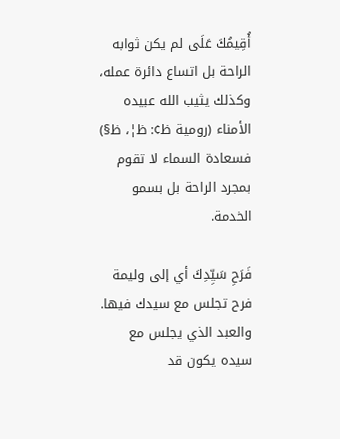أُقِيمُكَ عَلَى لم يكن ثوابه الراحة بل اتساع دائرة عمله، وكذلك يثيب الله عبيده الأمناء (رومية ظ¢: ظ¦، ظ§) فسعادة السماء لا تقوم بمجرد الراحة بل بسمو الخدمة.

فَرَحِ سَيِّدِكَ أي إلى وليمة فرح تجلس مع سيدك فيها. والعبد الذي يجلس مع سيده يكون قد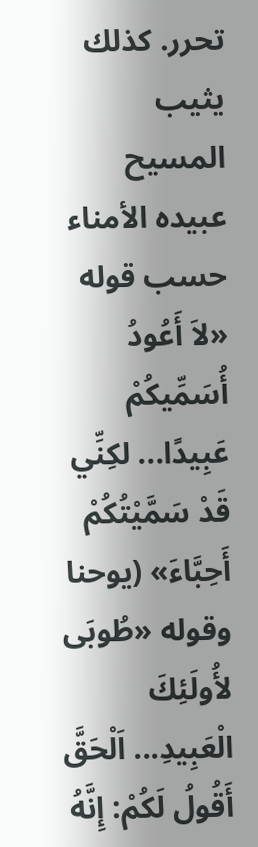تحرر. كذلك يثيب المسيح عبيده الأمناء حسب قوله «لاَ أَعُودُ أُسَمِّيكُمْ عَبِيدًا... لكِنِّي قَدْ سَمَّيْتُكُمْ أَحِبَّاءَ» (يوحنا وقوله «طُوبَى لأُولَئِكَ الْعَبِيدِ... اَلْحَقَّ أَقُولُ لَكُمْ: إِنَّهُ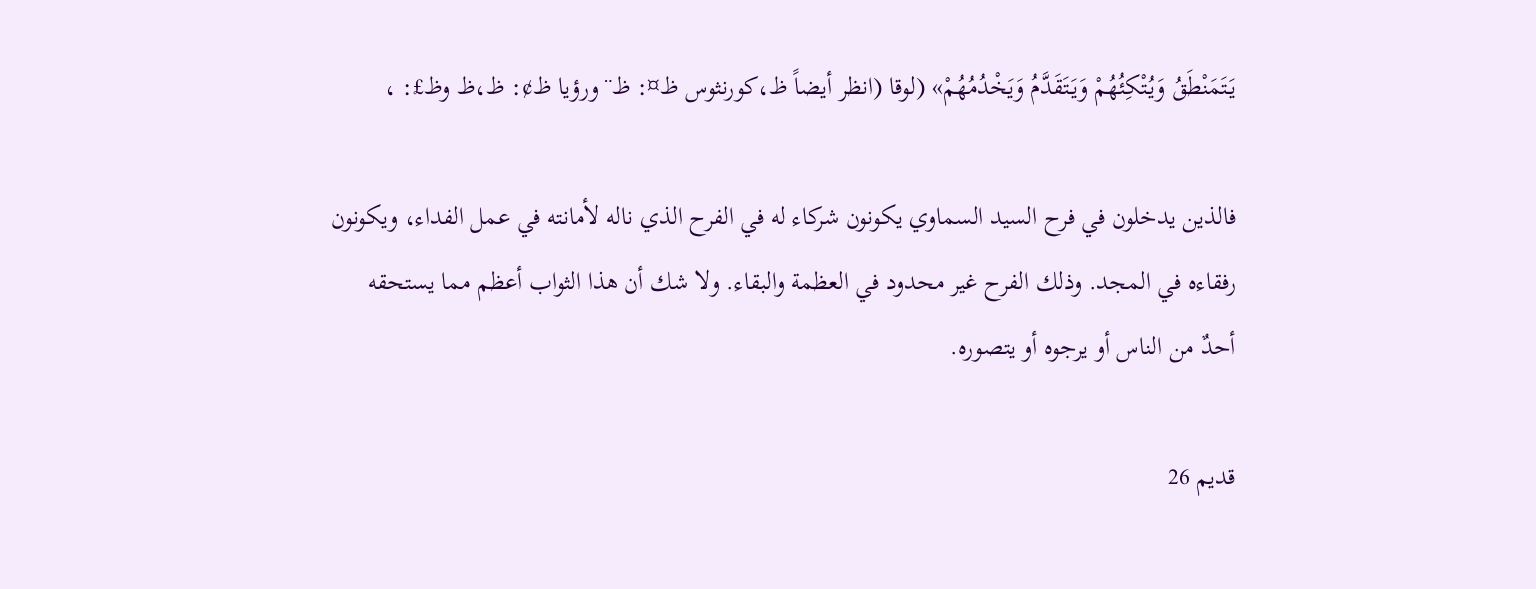يَتَمَنْطَقُ وَيُتْكِئُهُمْ وَيَتَقَدَّمُ وَيَخْدُمُهُمْ» (لوقا (انظر أيضاً ظ،كورنثوس ظ¤: ظ¨ ورؤيا ظ¢: ظ،ظ وظ£: ،

فالذين يدخلون في فرح السيد السماوي يكونون شركاء له في الفرح الذي ناله لأمانته في عمل الفداء، ويكونون رفقاءه في المجد. وذلك الفرح غير محدود في العظمة والبقاء. ولا شك أن هذا الثواب أعظم مما يستحقه أحدٌ من الناس أو يرجوه أو يتصوره.

قديم 26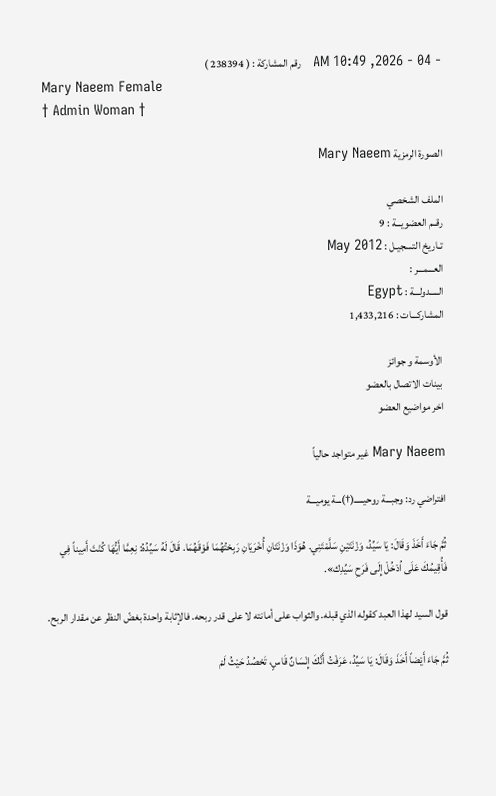- 04 - 2026, 10:49 AM   رقم المشاركة : ( 238394 )
Mary Naeem Female
† Admin Woman †

الصورة الرمزية Mary Naeem

الملف الشخصي
رقــم العضويـــة : 9
تـاريخ التسجيـل : May 2012
العـــمـــر :
الـــــدولـــة : Egypt
المشاركـــات : 1,433,216

 الأوسمة و جوائز
 بينات الاتصال بالعضو
 اخر مواضيع العضو

Mary Naeem غير متواجد حالياً

افتراضي رد: وجبـــة روحيـــــ(†)ـــة يوميـــة

ثُمَّ جَاءَ أَخَذَ وَقَالَ: يَا سَيِّدُ، وَزْنَتَيْنِ سَلَّمْتَنِي. هُوَذَا وَزْنَتَانِ أُخْرَيَانِ رَبِحْتُهُمَا فَوْقَهُمَا. قَالَ لَهُ سَيِّدُهُ: نِعِمَّا أَيُّهَا كُنْتَ أَمِيناً فِي فَأُقِيمُكَ عَلَى اُدْخُلْ إِلَى فَرَحِ سَيِّدِك».

قول السيد لهذا العبد كقوله الذي قبله. والثواب على أمانته لا على قدر ربحه. فالإثابة واحدة بغضّ النظر عن مقدار الربح.

ثُمَّ جَاءَ أَيْضاً أَخَذَ وَقَالَ: يَا سَيِّدُ، عَرَفْتُ أَنَّكَ إِنْسَانٌ قَاسٍ، تَحْصُدُ حَيْثُ لَمْ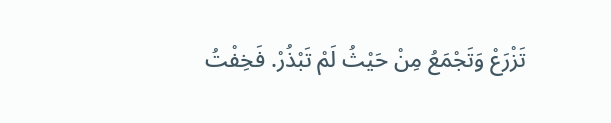تَزْرَعْ وَتَجْمَعُ مِنْ حَيْثُ لَمْ تَبْذُرْ. فَخِفْتُ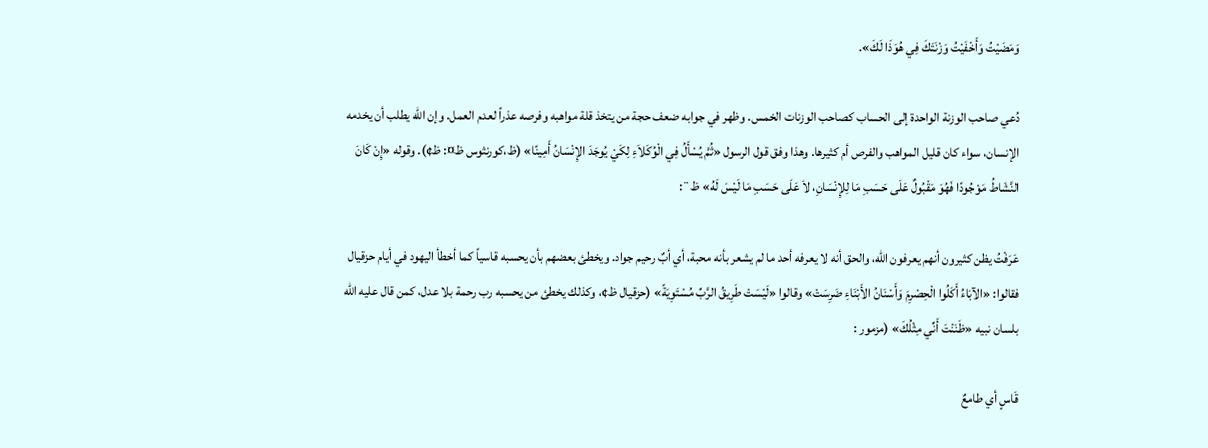وَمَضَيْتُ وَأَخْفَيْتُ وَزْنَتَكَ فِي هُوَذَا لَكَ».

دُعي صاحب الوزنة الواحدة إلى الحساب كصاحب الوزنات الخمس. وظهر في جوابه ضعف حجة من يتخذ قلة مواهبه وفرصه عذراً لعدم العمل. وإن الله يطلب أن يخدمه الإنسان، سواء كان قليل المواهب والفرص أم كثيرها. وهذا وفق قول الرسول «ثُمَّ يُسْأَلُ فِي الْوُكَلاَءِ لِكَيْ يُوجَدَ الإِنْسَانُ أَمِينًا» (ظ،كورنثوس ظ¤: ظ¢). وقوله «إِنْ كَانَ النَّشَاطُ مَوْجُودًا فَهُوَ مَقْبُولٌ عَلَى حَسَبِ مَا لِلإِنْسَانِ، لاَ عَلَى حَسَبِ مَا لَيْسَ لَهُ» ظ¨:

عَرَفْتُ يظن كثيرون أنهم يعرفون الله، والحق أنه لا يعرفه أحد ما لم يشعر بأنه محبة، أي أبٌ رحيم جواد. ويخطئ بعضهم بأن يحسبه قاسياً كما أخطأ اليهود في أيام حزقيال فقالوا: «الآبَاءُ أَكَلُوا الْحِصْرِمَ وَأَسْنَانُ الأَبْنَاءِ ضَرِسَتْ» وقالوا «لَيْسَتْ طَرِيقُ الرَّبِّ مُسْتَوِيَةً» (حزقيال ظ¢، وكذلك يخطئ من يحسبه رب رحمة بلا عدل، كمن قال عليه الله بلسان نبيه «ظَنَنْتَ أَنِّي مِثْلُكَ» (مزمور :

قَاسٍ أي طامعٌ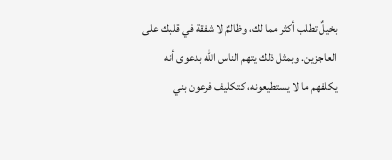بخيلٌ تطلب أكثر مما لك، وظالمٌ لا شفقة في قلبك على العاجزين. وبمثل ذلك يتهم الناس الله بدعوى أنه يكلفهم ما لا يستطيعونه، كتكليف فرعون بني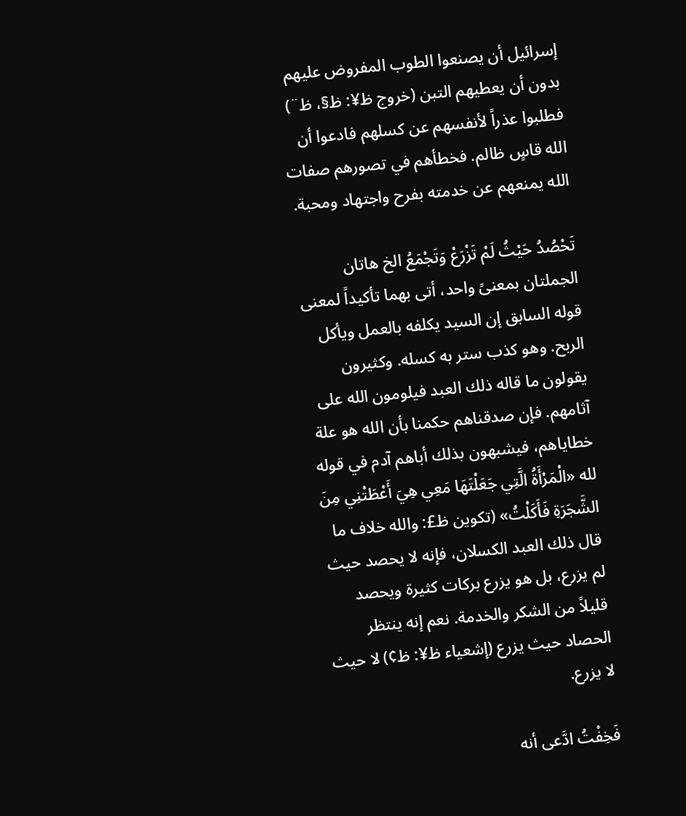إسرائيل أن يصنعوا الطوب المفروض عليهم بدون أن يعطيهم التبن (خروج ظ¥: ظ§، ظ¨) فطلبوا عذراً لأنفسهم عن كسلهم فادعوا أن الله قاسٍ ظالم. فخطأهم في تصورهم صفات الله يمنعهم عن خدمته بفرح واجتهاد ومحبة.

تَحْصُدُ حَيْثُ لَمْ تَزْرَعْ وَتَجْمَعُ الخ هاتان الجملتان بمعنىً واحد، أتى بهما تأكيداً لمعنى قوله السابق إن السيد يكلفه بالعمل ويأكل الربح. وهو كذب ستر به كسله. وكثيرون يقولون ما قاله ذلك العبد فيلومون الله على آثامهم. فإن صدقناهم حكمنا بأن الله هو علة خطاياهم، فيشبهون بذلك أباهم آدم في قوله لله «الْمَرْأَةُ الَّتِي جَعَلْتَهَا مَعِي هِيَ أَعْطَتْنِي مِنَ الشَّجَرَةِ فَأَكَلْتُ» (تكوين ظ£: والله خلاف ما قال ذلك العبد الكسلان، فإنه لا يحصد حيث لم يزرع، بل هو يزرع بركات كثيرة ويحصد قليلاً من الشكر والخدمة. نعم إنه ينتظر الحصاد حيث يزرع (إشعياء ظ¥: ظ¢) لا حيث لا يزرع.

فَخِفْتُ ادَّعى أنه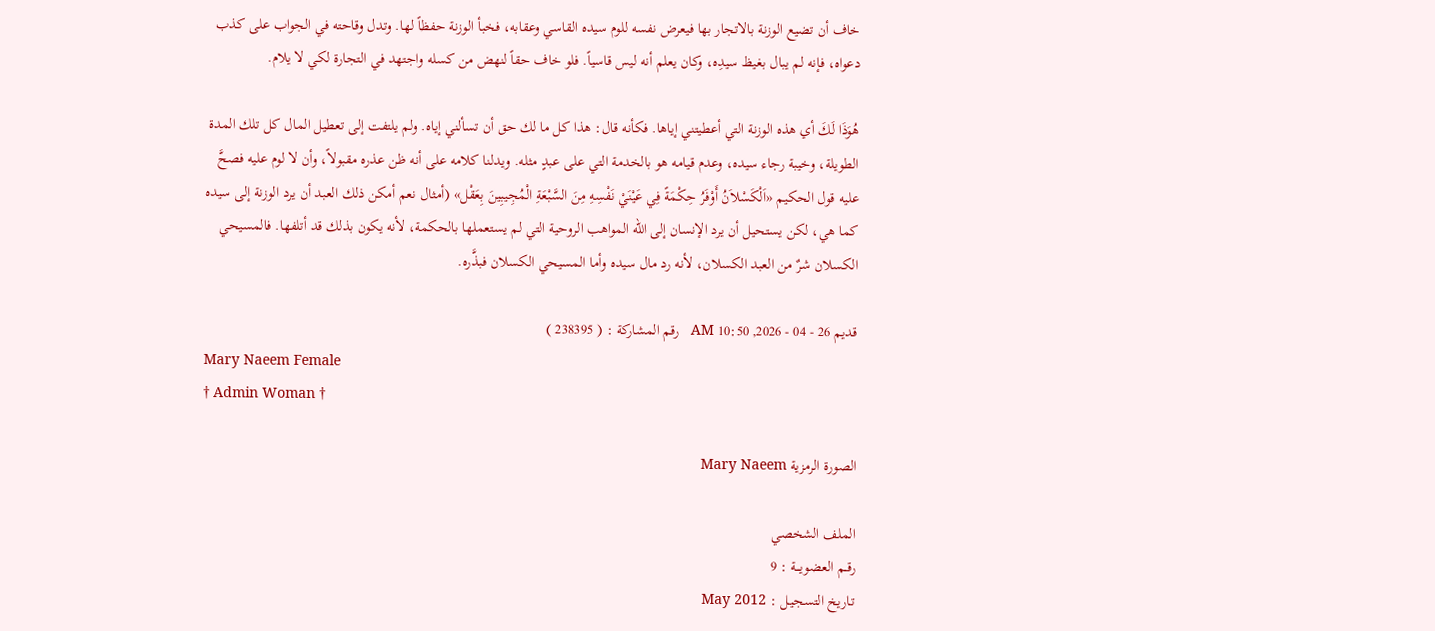خاف أن تضيع الوزنة بالاتجار بها فيعرض نفسه للوم سيده القاسي وعقابه، فخبأ الوزنة حفظاً لها. وتدل وقاحته في الجواب على كذب دعواه، فإنه لم يبال بغيظ سيدِه، وكان يعلم أنه ليس قاسياً. فلو خاف حقاً لنهض من كسله واجتهد في التجارة لكي لا يلام.

هُوَذَا لَكَ أي هذه الوزنة التي أعطيتني إياها. فكأنه قال: هذا كل ما لك حق أن تسألني إياه. ولم يلتفت إلى تعطيل المال كل تلك المدة الطويلة، وخيبة رجاء سيده، وعدم قيامه هو بالخدمة التي على عبدٍ مثله. ويدلنا كلامه على أنه ظن عذره مقبولاً، وأن لا لوم عليه فصحَّ عليه قول الحكيم «اَلْكَسْلاَنُ أَوْفَرُ حِكْمَةً فِي عَيْنَيْ نَفْسِهِ مِنَ السَّبْعَةِ الْمُجِيبِينَ بِعَقْل» (أمثال نعم أمكن ذلك العبد أن يرد الوزنة إلى سيده كما هي، لكن يستحيل أن يرد الإنسان إلى الله المواهب الروحية التي لم يستعملها بالحكمة، لأنه يكون بذلك قد أتلفها. فالمسيحي الكسلان شرٌ من العبد الكسلان، لأنه رد مال سيده وأما المسيحي الكسلان فبذَّره.

قديم 26 - 04 - 2026, 10:50 AM   رقم المشاركة : ( 238395 )
Mary Naeem Female
† Admin Woman †

الصورة الرمزية Mary Naeem

الملف الشخصي
رقــم العضويـــة : 9
تـاريخ التسجيـل : May 2012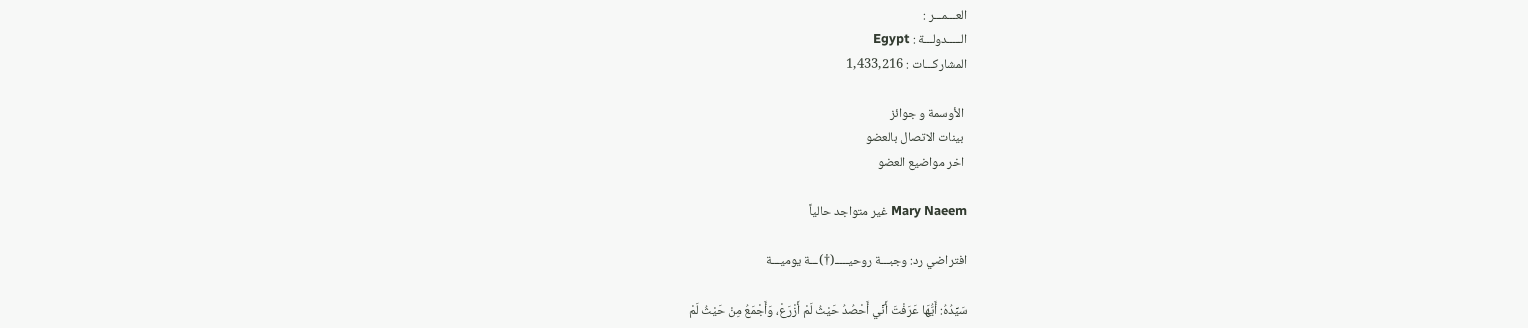العـــمـــر :
الـــــدولـــة : Egypt
المشاركـــات : 1,433,216

 الأوسمة و جوائز
 بينات الاتصال بالعضو
 اخر مواضيع العضو

Mary Naeem غير متواجد حالياً

افتراضي رد: وجبـــة روحيـــــ(†)ـــة يوميـــة

سَيِّدُهُ: أَيُّهَا عَرَفْتَ أَنِّي أَحْصُدُ حَيْثُ لَمْ أَزْرَعْ، وَأَجْمَعُ مِنْ حَيْثُ لَمْ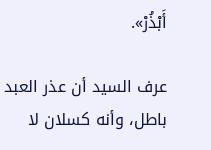أَبْذُرْ».

عرف السيد أن عذر العبد باطل، وأنه كسلان لا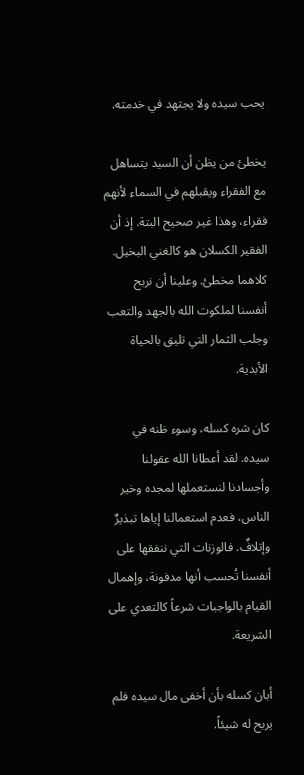يحب سيده ولا يجتهد في خدمته.

يخطئ من يظن أن السيد يتساهل مع الفقراء ويقبلهم في السماء لأنهم فقراء، وهذا غير صحيح البتة. إذ أن الفقير الكسلان هو كالغني البخيل. كلاهما مخطئ. وعلينا أن نربح أنفسنا لملكوت الله بالجهد والتعب وجلب الثمار التي تليق بالحياة الأبدية.

كان شره كسله، وسوء ظنه في سيده. لقد أعطانا الله عقولنا وأجسادنا لنستعملها لمجده وخير الناس، فعدم استعمالنا إياها تبذيرٌ وإتلافٌ. فالوزنات التي ننفقها على أنفسنا تُحسب أنها مدفونة، وإهمال القيام بالواجبات شرعاً كالتعدي على الشريعة.

أبان كسله بأن أخفى مال سيده فلم يربح له شيئاً.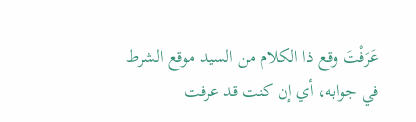عَرَفْتَ وقع ذا الكلام من السيد موقع الشرط في جوابه، أي إن كنت قد عرفت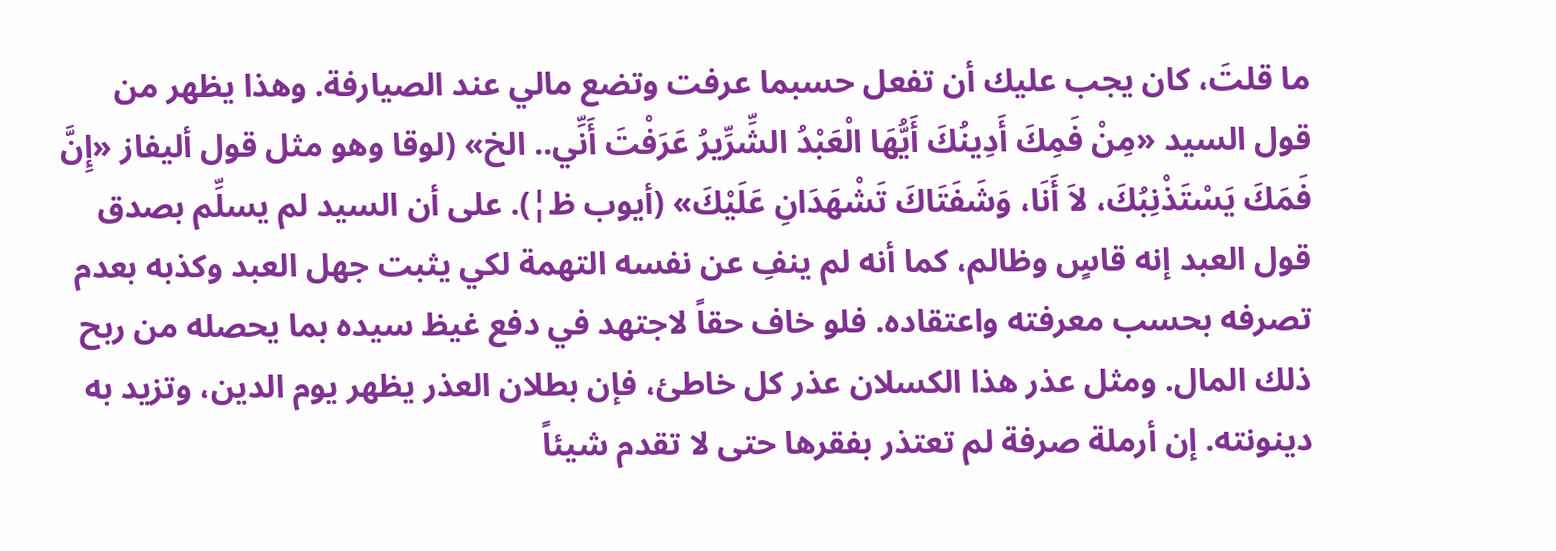ما قلتَ، كان يجب عليك أن تفعل حسبما عرفت وتضع مالي عند الصيارفة. وهذا يظهر من قول السيد «مِنْ فَمِكَ أَدِينُكَ أَيُّهَا الْعَبْدُ الشِّرِّيرُ عَرَفْتَ أَنِّي.. الخ» (لوقا وهو مثل قول أليفاز «إِنَّ فَمَكَ يَسْتَذْنِبُكَ، لاَ أَنَا، وَشَفَتَاكَ تَشْهَدَانِ عَلَيْكَ» (أيوب ظ¦). على أن السيد لم يسلِّم بصدق قول العبد إنه قاسٍ وظالم، كما أنه لم ينفِ عن نفسه التهمة لكي يثبت جهل العبد وكذبه بعدم تصرفه بحسب معرفته واعتقاده. فلو خاف حقاً لاجتهد في دفع غيظ سيده بما يحصله من ربح ذلك المال. ومثل عذر هذا الكسلان عذر كل خاطئ، فإن بطلان العذر يظهر يوم الدين، وتزيد به دينونته. إن أرملة صرفة لم تعتذر بفقرها حتى لا تقدم شيئاً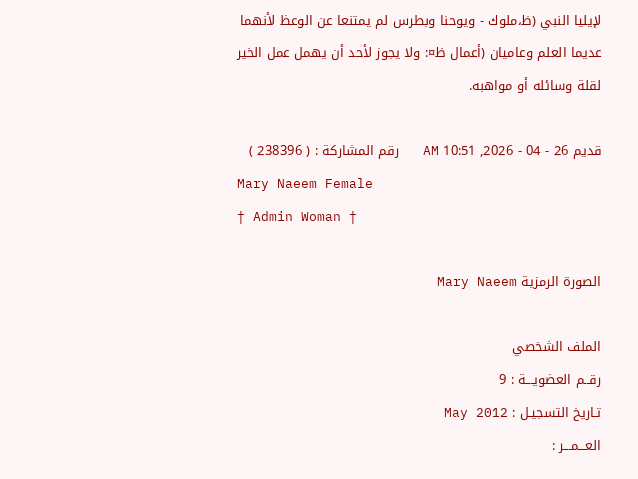لإيليا النبي (ظ،ملوك - ويوحنا وبطرس لم يمتنعا عن الوعظ لأنهما عديما العلم وعاميان (أعمال ظ¤: ولا يجوز لأحد أن يهمل عمل الخير لقلة وسائله أو مواهبه.

قديم 26 - 04 - 2026, 10:51 AM   رقم المشاركة : ( 238396 )
Mary Naeem Female
† Admin Woman †

الصورة الرمزية Mary Naeem

الملف الشخصي
رقــم العضويـــة : 9
تـاريخ التسجيـل : May 2012
العـــمـــر :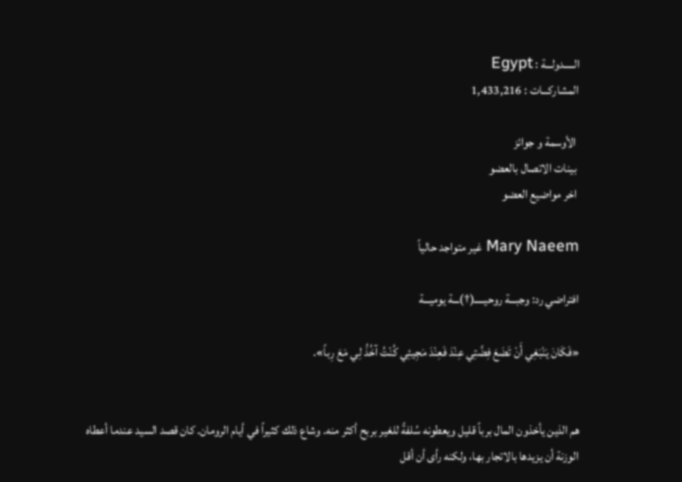الـــــدولـــة : Egypt
المشاركـــات : 1,433,216

 الأوسمة و جوائز
 بينات الاتصال بالعضو
 اخر مواضيع العضو

Mary Naeem غير متواجد حالياً

افتراضي رد: وجبـــة روحيـــــ(†)ـــة يوميـــة

«فَكَانَ يَنْبَغِي أَنْ تَضَعَ فِضَّتِي عِنْدَ فَعِنْدَ مَجِيئِي كُنْتُ آخُذُ لِي مَعَ رِباً».


هم الذين يأخذون المال برباً قليل ويعطونه سُلفةً للغير بربح أكثر منه. وشاع ذلك كثيراً في أيام الرومان. كان قصد السيد عندما أعطاه الوزنة أن يزيدها بالاتجار بها، ولكنه رأى أن أقل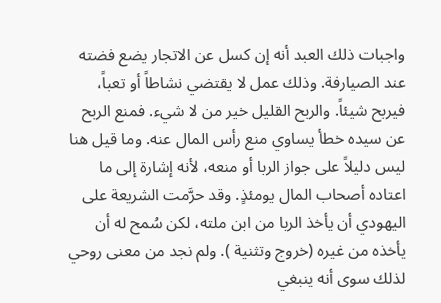واجبات ذلك العبد أنه إن كسل عن الاتجار يضع فضته عند الصيارفة. وذلك عمل لا يقتضي نشاطاً أو تعباً، فيربح شيئاً. والربح القليل خير من لا شيء. فمنع الربح عن سيده خطأ يساوي منع رأس المال عنه. وما قيل هنا ليس دليلاً على جواز الربا أو منعه، لأنه إشارة إلى ما اعتاده أصحاب المال يومئذٍ. وقد حرَّمت الشريعة على اليهودي أن يأخذ الربا من ابن ملته، لكن سُمح له أن يأخذه من غيره (خروج وتثنية ). ولم نجد من معنى روحي لذلك سوى أنه ينبغي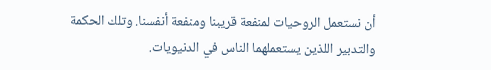أن نستعمل الروحيات لمنفعة قريبنا ومنفعة أنفسنا. وتلك الحكمة والتدبير اللذين يستعملهما الناس في الدنيويات.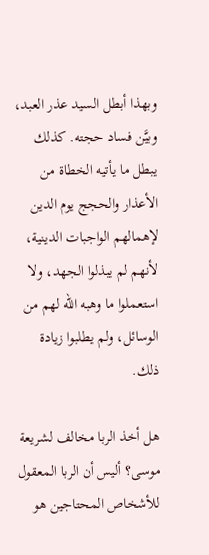وبهذا أبطل السيد عذر العبد، وبيَّن فساد حجته. كذلك يبطل ما يأتيه الخطاة من الأعذار والحجج يوم الدين لإهمالهم الواجبات الدينية، لأنهم لم يبذلوا الجهد، ولا استعملوا ما وهبه الله لهم من الوسائل، ولم يطلبوا زيادة ذلك.

هل أخذ الربا مخالف لشريعة موسى؟ أليس أن الربا المعقول للأشخاص المحتاجين هو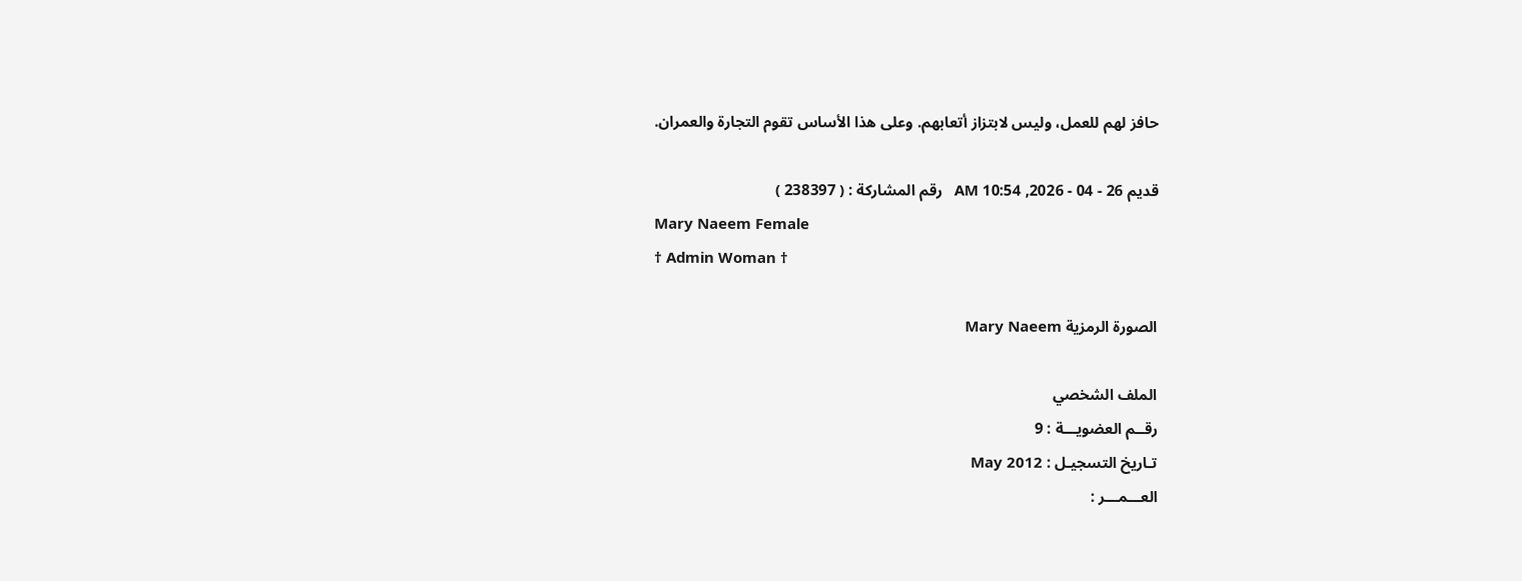حافز لهم للعمل، وليس لابتزاز أتعابهم. وعلى هذا الأساس تقوم التجارة والعمران.

قديم 26 - 04 - 2026, 10:54 AM   رقم المشاركة : ( 238397 )
Mary Naeem Female
† Admin Woman †

الصورة الرمزية Mary Naeem

الملف الشخصي
رقــم العضويـــة : 9
تـاريخ التسجيـل : May 2012
العـــمـــر :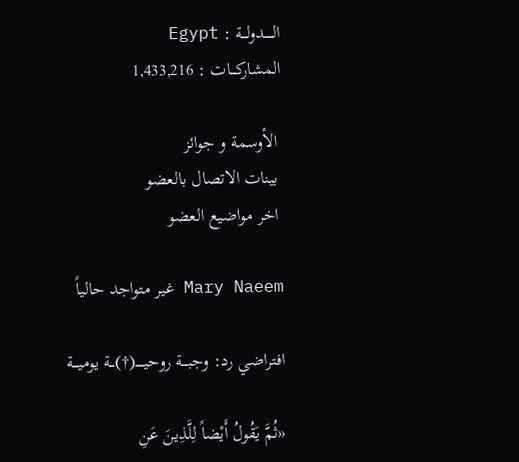الـــــدولـــة : Egypt
المشاركـــات : 1,433,216

 الأوسمة و جوائز
 بينات الاتصال بالعضو
 اخر مواضيع العضو

Mary Naeem غير متواجد حالياً

افتراضي رد: وجبـــة روحيـــــ(†)ـــة يوميـــة

«ثُمَّ يَقُولُ أَيْضاً لِلَّذِينَ عَنِ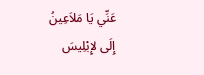عَنِّي يَا مَلاَعِينُ إِلَى لإِبْلِيسَ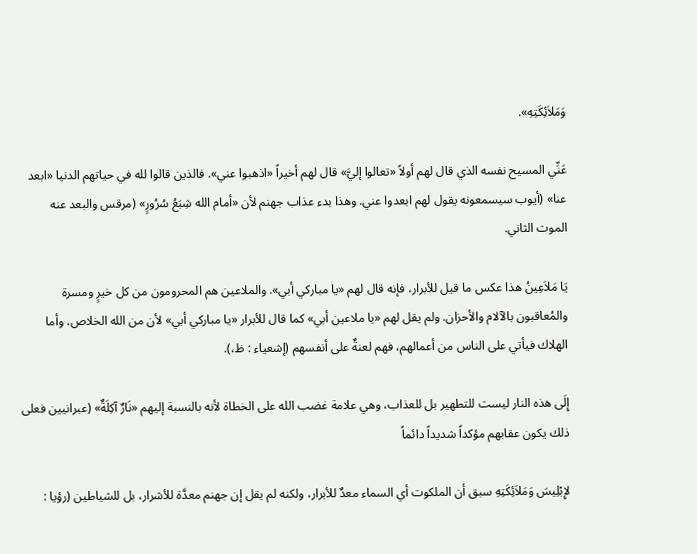وَمَلاَئِكَتِهِ».

عَنِّي المسيح نفسه الذي قال لهم أولاً «تعالوا إليَّ» قال لهم أخيراً «اذهبوا عني». فالذين قالوا لله في حياتهم الدنيا «ابعد عنا» (أيوب سيسمعونه يقول لهم ابعدوا عني. وهذا بدء عذاب جهنم لأن «أمام الله شِبَعُ سُرُورٍ» (مرقس والبعد عنه الموت الثاني.

يَا مَلاَعِينُ هذا عكس ما قيل للأبرار، فإنه قال لهم «يا مباركي أبي». والملاعين هم المحرومون من كل خيرٍ ومسرة والمُعاقبون بالآلام والأحزان. ولم يقل لهم «يا ملاعين أبي» كما قال للأبرار «يا مباركي أبي» لأن من الله الخلاص، وأما الهلاك فيأتي على الناس من أعمالهم، فهم لعنةٌ على أنفسهم (إشعياء : ظ،).

إِلَى هذه النار ليست للتطهير بل للعذاب، وهي علامة غضب الله على الخطاة لأنه بالنسبة إليهم «نَارٌ آكِلَةٌ» (عبرانيين فعلى ذلك يكون عقابهم مؤكداً شديداً دائماً

لإِبْلِيسَ وَمَلاَئِكَتِهِ سبق أن الملكوت أي السماء معدٌ للأبرار، ولكنه لم يقل إن جهنم معدَّة للأشرار، بل للشياطين (رؤيا :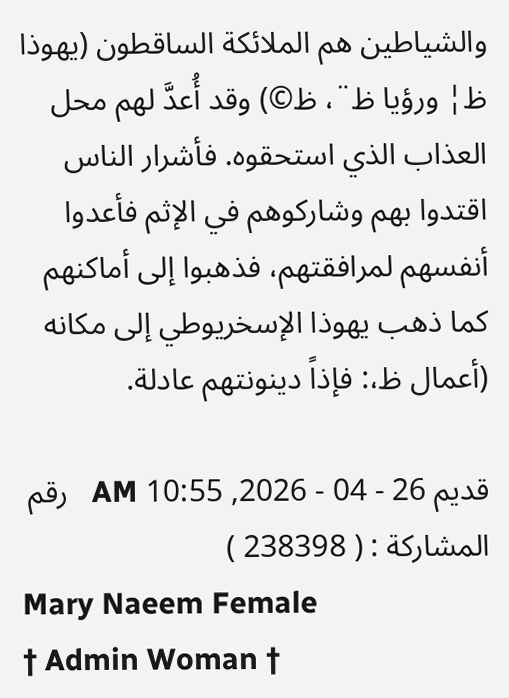والشياطين هم الملائكة الساقطون (يهوذا ظ¦ ورؤيا ظ¨، ظ©) وقد أُعدَّ لهم محل العذاب الذي استحقوه. فأشرار الناس اقتدوا بهم وشاركوهم في الإثم فأعدوا أنفسهم لمرافقتهم، فذهبوا إلى أماكنهم كما ذهب يهوذا الإسخريوطي إلى مكانه (أعمال ظ،: فإذاً دينونتهم عادلة.

قديم 26 - 04 - 2026, 10:55 AM   رقم المشاركة : ( 238398 )
Mary Naeem Female
† Admin Woman †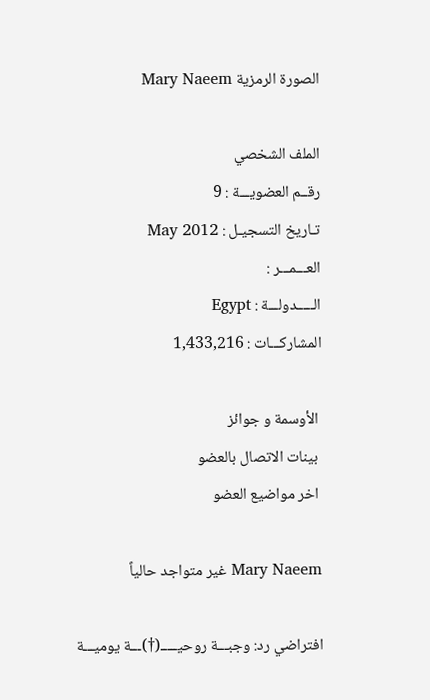الصورة الرمزية Mary Naeem

الملف الشخصي
رقــم العضويـــة : 9
تـاريخ التسجيـل : May 2012
العـــمـــر :
الـــــدولـــة : Egypt
المشاركـــات : 1,433,216

 الأوسمة و جوائز
 بينات الاتصال بالعضو
 اخر مواضيع العضو

Mary Naeem غير متواجد حالياً

افتراضي رد: وجبـــة روحيـــــ(†)ـــة يوميـــة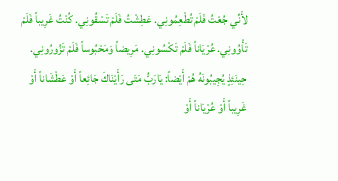لأَنِّي جُعْتُ فَلَمْ تُطْعِمُونِي. عَطِشْتُ فَلَمْ تَسْقُونِي. كُنْتُ غَرِيباً فَلَمْ تَأْوُونِي. عُرْيَاناً فَلَمْ تَكْسُونِي. مَرِيضاً وَمَحْبُوساً فَلَمْ تَزُورُونِي. حِينَئِذٍ يُجِيبُونَهُ هُمْ أَيْضاً: يَارَبُّ مَتَى رَأَيْنَاكَ جَائِعاً أَوْ عَطْشَاناً أَوْ غَرِيباً أَوْ عُرْيَاناً أَوْ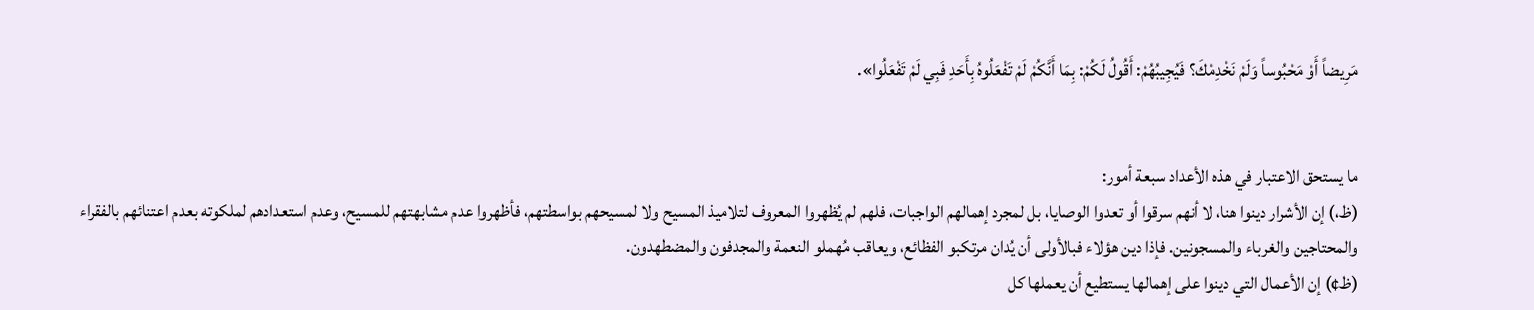مَرِيضاً أَوْ مَحْبُوساً وَلَمْ نَخْدِمْكَ؟ فَيُجِيبُهُمْ: أَقُولُ لَكُمْ: بِمَا أَنَّكُمْ لَمْ تَفْعَلُوهُ بِأَحَدِ فَبِي لَمْ تَفْعَلُوا».


ما يستحق الاعتبار في هذه الأعداد سبعة أمور:
(ظ،) إن الأشرار دينوا هنا، لا أنهم سرقوا أو تعدوا الوصايا، بل لمجرد إهمالهم الواجبات، فلهم لم يُظهروا المعروف لتلاميذ المسيح ولا لمسيحهم بواسطتهم، فأظهروا عدم مشابهتهم للمسيح، وعدم استعدادهم لملكوته بعدم اعتنائهم بالفقراء والمحتاجين والغرباء والمسجونين. فإذا دين هؤلاء فبالأولى أن يُدان مرتكبو الفظائع، ويعاقب مُهملو النعمة والمجدفون والمضطهدون.
(ظ¢) إن الأعمال التي دينوا على إهمالها يستطيع أن يعملها كل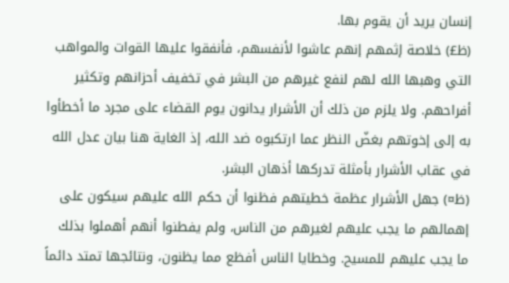إنسان يريد أن يقوم بها.
(ظ£) خلاصة إثمهم إنهم عاشوا لأنفسهم، فأنفقوا عليها القوات والمواهب التي وهبها الله لهم لنفع غيرهم من البشر في تخفيف أحزانهم وتكثير أفراحهم. ولا يلزم من ذلك أن الأشرار يدانون يوم القضاء على مجرد ما أخطأوا به إلى إخوتهم بغضّ النظر عما ارتكبوه ضد الله، إذ الغاية هنا بيان عدل الله في عقاب الأشرار بأمثلة تدركها أذهان البشر.
(ظ¤) جهل الأشرار عظمة خطيتهم فظنوا أن حكم الله عليهم سيكون على إهمالهم ما يجب عليهم لغيرهم من الناس، ولم يفطنوا أنهم أهملوا بذلك ما يجب عليهم للمسيح. وخطايا الناس أفظع مما يظنون، ونتائجها تمتد دائماً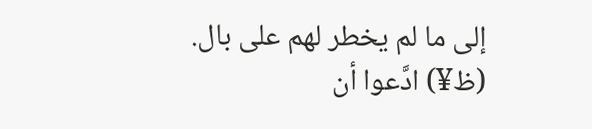إلى ما لم يخطر لهم على بال.
(ظ¥) ادَّعوا أن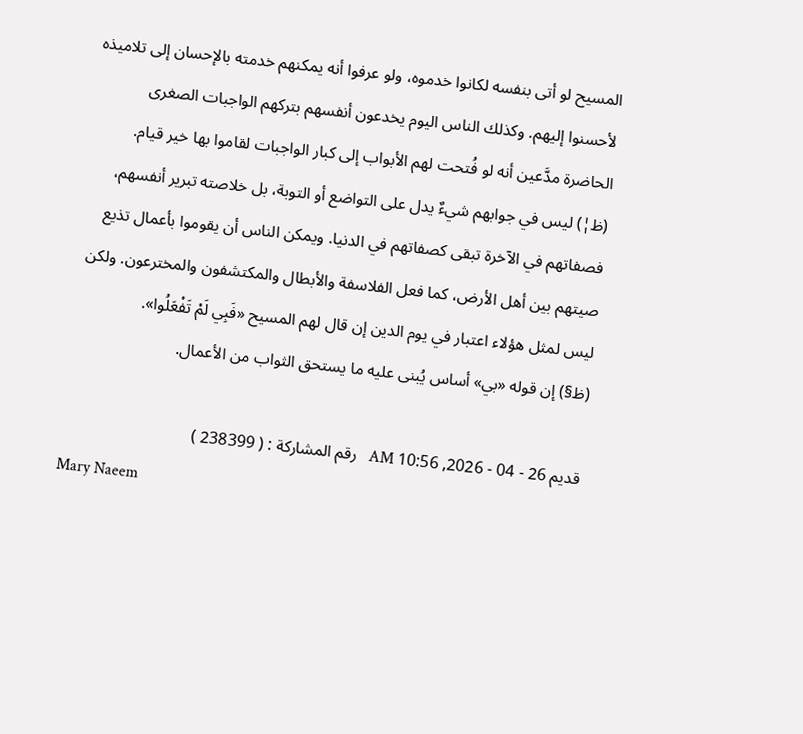المسيح لو أتى بنفسه لكانوا خدموه، ولو عرفوا أنه يمكنهم خدمته بالإحسان إلى تلاميذه لأحسنوا إليهم. وكذلك الناس اليوم يخدعون أنفسهم بتركهم الواجبات الصغرى الحاضرة مدَّعين أنه لو فُتحت لهم الأبواب إلى كبار الواجبات لقاموا بها خير قيام.
(ظ¦) ليس في جوابهم شيءٌ يدل على التواضع أو التوبة، بل خلاصته تبرير أنفسهم، فصفاتهم في الآخرة تبقى كصفاتهم في الدنيا. ويمكن الناس أن يقوموا بأعمال تذيع صيتهم بين أهل الأرض، كما فعل الفلاسفة والأبطال والمكتشفون والمخترعون. ولكن ليس لمثل هؤلاء اعتبار في يوم الدين إن قال لهم المسيح «فَبِي لَمْ تَفْعَلُوا».
(ظ§) إن قوله «بي» أساس يُبنى عليه ما يستحق الثواب من الأعمال.

قديم 26 - 04 - 2026, 10:56 AM   رقم المشاركة : ( 238399 )
Mary Naeem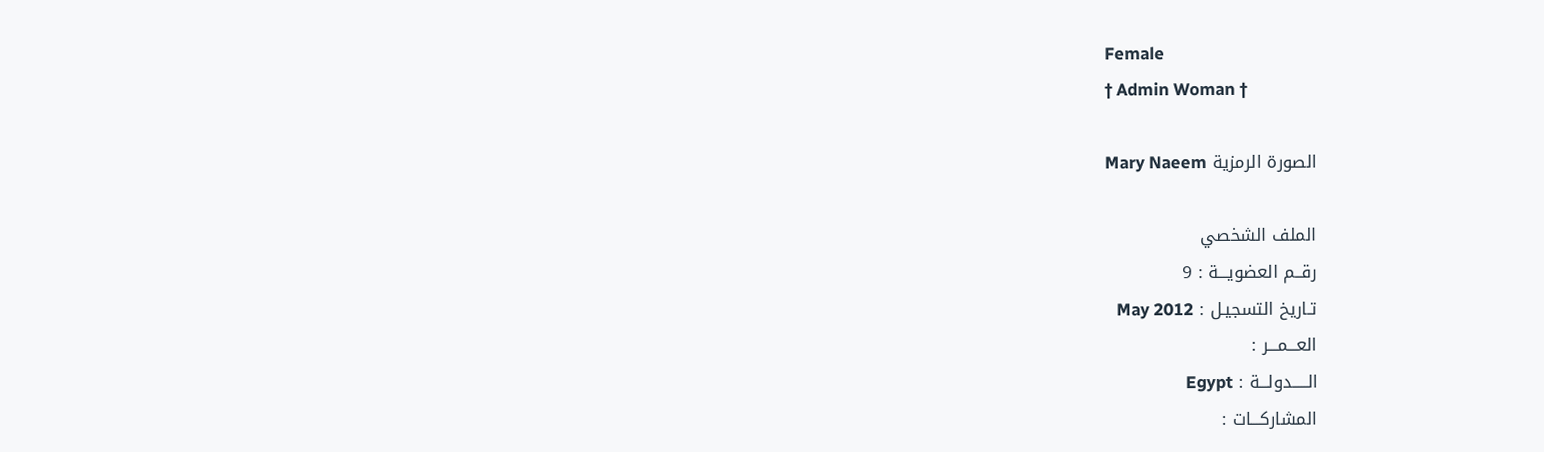Female
† Admin Woman †

الصورة الرمزية Mary Naeem

الملف الشخصي
رقــم العضويـــة : 9
تـاريخ التسجيـل : May 2012
العـــمـــر :
الـــــدولـــة : Egypt
المشاركـــات :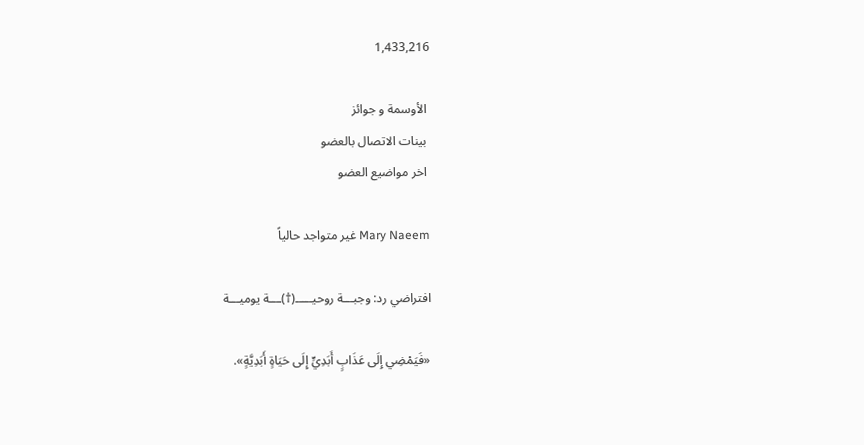1,433,216

 الأوسمة و جوائز
 بينات الاتصال بالعضو
 اخر مواضيع العضو

Mary Naeem غير متواجد حالياً

افتراضي رد: وجبـــة روحيـــــ(†)ـــة يوميـــة

«فَيَمْضِي إِلَى عَذَابٍ أَبَدِيٍّ إِلَى حَيَاةٍ أَبَدِيَّةٍ».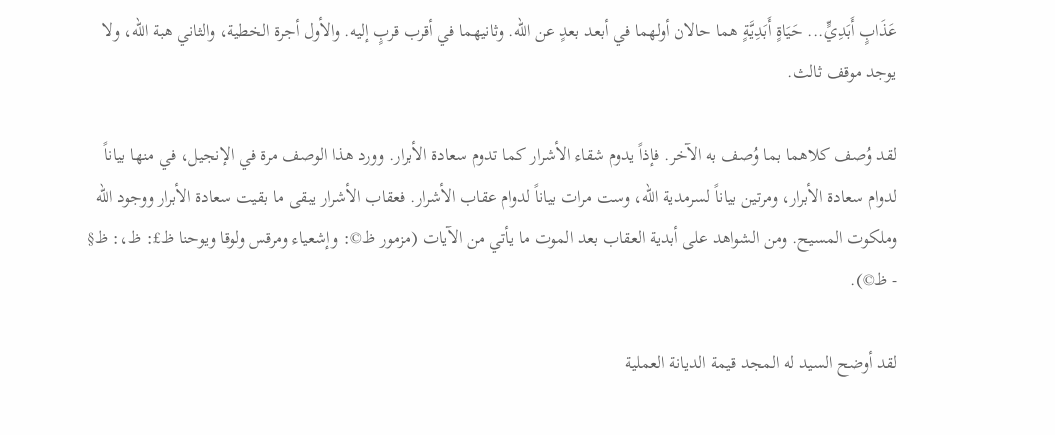عَذَابٍ أَبَدِيٍّ... حَيَاةٍ أَبَدِيَّةٍ هما حالان أولهما في أبعد بعدٍ عن الله. وثانيهما في أقرب قربٍ إليه. والأول أجرة الخطية، والثاني هبة الله، ولا يوجد موقف ثالث.

لقد وُصف كلاهما بما وُصف به الآخر. فإذاً يدوم شقاء الأشرار كما تدوم سعادة الأبرار. وورد هذا الوصف مرة في الإنجيل، في منها بياناً لدوام سعادة الأبرار، ومرتين بياناً لسرمدية الله، وست مرات بياناً لدوام عقاب الأشرار. فعقاب الأشرار يبقى ما بقيت سعادة الأبرار ووجود الله وملكوت المسيح. ومن الشواهد على أبدية العقاب بعد الموت ما يأتي من الآيات (مزمور ظ©: وإشعياء ومرقس ولوقا ويوحنا ظ£: ظ،: ظ§ - ظ©).

لقد أوضح السيد له المجد قيمة الديانة العملية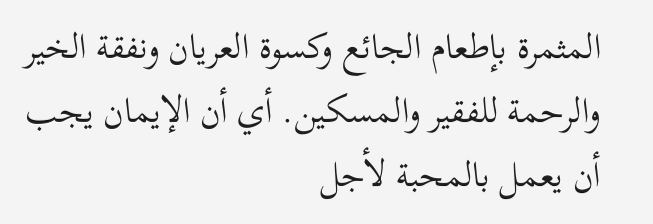المثمرة بإطعام الجائع وكسوة العريان ونفقة الخير والرحمة للفقير والمسكين. أي أن الإيمان يجب أن يعمل بالمحبة لأجل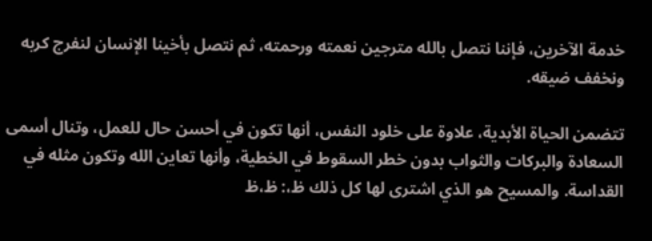خدمة الآخرين، فإننا نتصل بالله مترجين نعمته ورحمته، ثم نتصل بأخينا الإنسان لنفرج كربه ونخفف ضيقه.

تتضمن الحياة الأبدية، علاوة على خلود النفس، أنها تكون في أحسن حال للعمل، وتنال أسمى السعادة والبركات والثواب بدون خطر السقوط في الخطية، وأنها تعاين الله وتكون مثله في القداسة. والمسيح هو الذي اشترى لها كل ذلك ظ،: ظ،ظ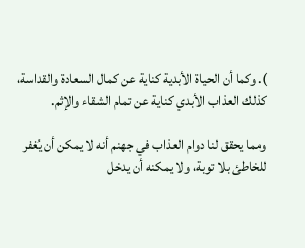). وكما أن الحياة الأبدية كناية عن كمال السعادة والقداسة، كذلك العذاب الأبدي كناية عن تمام الشقاء والإثم.

ومما يحقق لنا دوام العذاب في جهنم أنه لا يمكن أن يُغفر للخاطئ بلا توبة، ولا يمكنه أن يدخل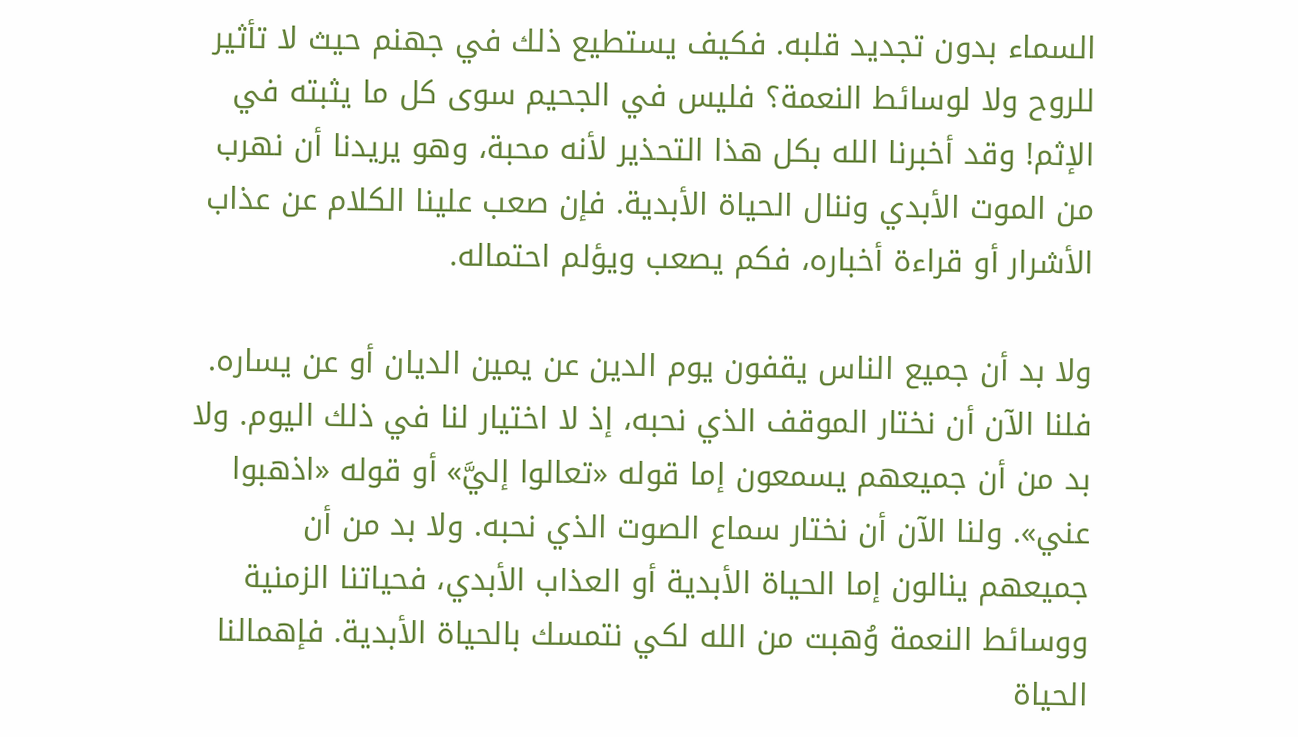السماء بدون تجديد قلبه. فكيف يستطيع ذلك في جهنم حيث لا تأثير للروح ولا لوسائط النعمة؟ فليس في الجحيم سوى كل ما يثبته في الإثم! وقد أخبرنا الله بكل هذا التحذير لأنه محبة، وهو يريدنا أن نهرب من الموت الأبدي وننال الحياة الأبدية. فإن صعب علينا الكلام عن عذاب الأشرار أو قراءة أخباره، فكم يصعب ويؤلم احتماله.

ولا بد أن جميع الناس يقفون يوم الدين عن يمين الديان أو عن يساره. فلنا الآن أن نختار الموقف الذي نحبه، إذ لا اختيار لنا في ذلك اليوم. ولا بد من أن جميعهم يسمعون إما قوله «تعالوا إليَّ» أو قوله «اذهبوا عني». ولنا الآن أن نختار سماع الصوت الذي نحبه. ولا بد من أن جميعهم ينالون إما الحياة الأبدية أو العذاب الأبدي، فحياتنا الزمنية ووسائط النعمة وُهبت من الله لكي نتمسك بالحياة الأبدية. فإهمالنا الحياة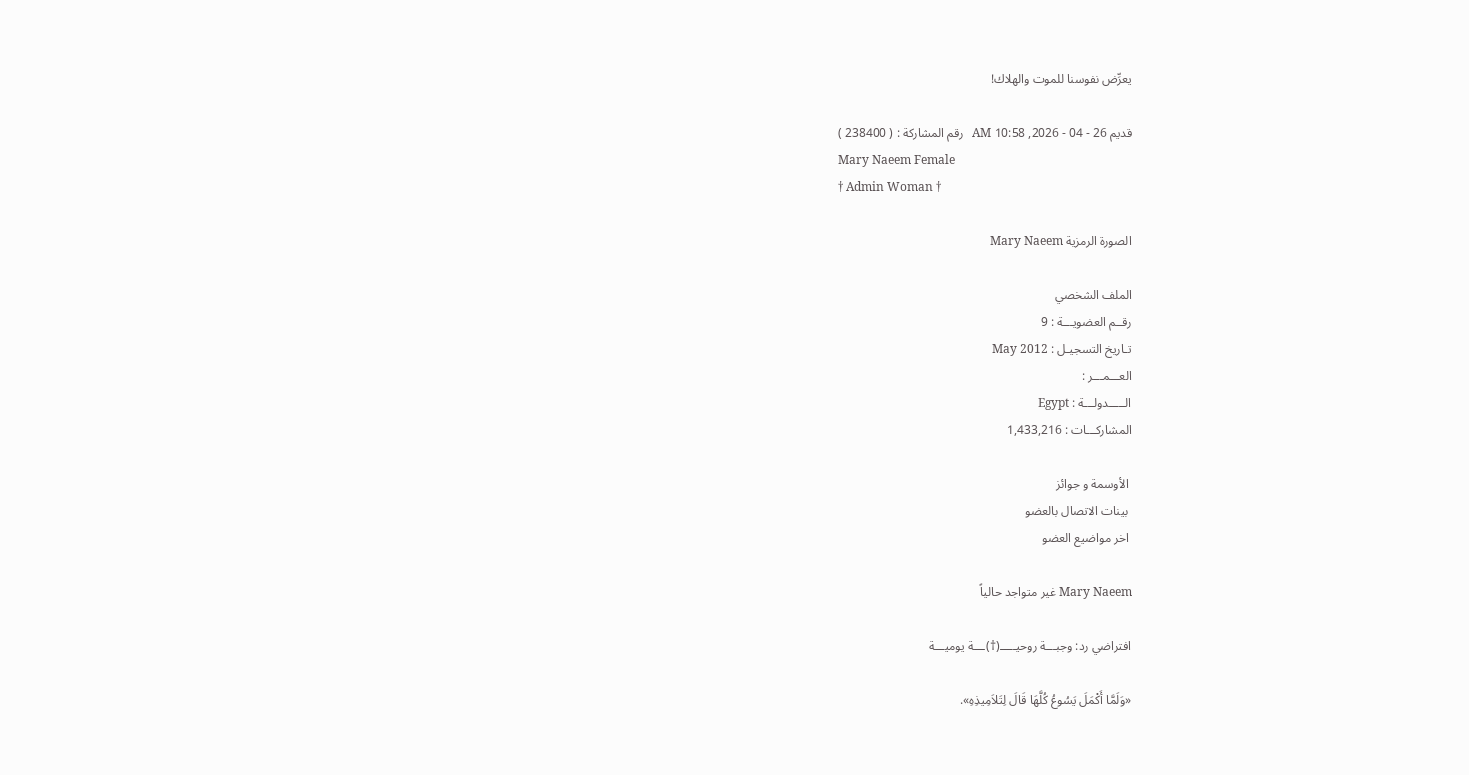يعرِّض نفوسنا للموت والهلاك!

قديم 26 - 04 - 2026, 10:58 AM   رقم المشاركة : ( 238400 )
Mary Naeem Female
† Admin Woman †

الصورة الرمزية Mary Naeem

الملف الشخصي
رقــم العضويـــة : 9
تـاريخ التسجيـل : May 2012
العـــمـــر :
الـــــدولـــة : Egypt
المشاركـــات : 1,433,216

 الأوسمة و جوائز
 بينات الاتصال بالعضو
 اخر مواضيع العضو

Mary Naeem غير متواجد حالياً

افتراضي رد: وجبـــة روحيـــــ(†)ـــة يوميـــة

«وَلَمَّا أَكْمَلَ يَسُوعُ كُلَّهَا قَالَ لِتَلاَمِيذِهِ».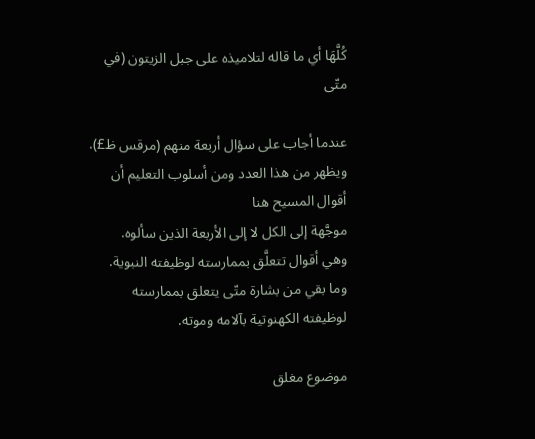كُلَّهَا أي ما قاله لتلاميذه على جبل الزيتون (في متّى

عندما أجاب على سؤال أربعة منهم (مرقس ظ£).
ويظهر من هذا العدد ومن أسلوب التعليم أن أقوال المسيح هنا
موجَّهة إلى الكل لا إلى الأربعة الذين سألوه.
وهي أقوال تتعلَّق بممارسته لوظيفته النبوية.
وما بقي من بشارة متّى يتعلق بممارسته لوظيفته الكهنوتية بآلامه وموته.

موضوع مغلق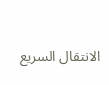الانتقال السريع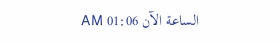الساعة الآن 01:06 AM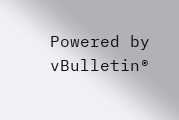Powered by vBulletin®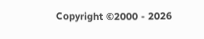Copyright ©2000 - 2026